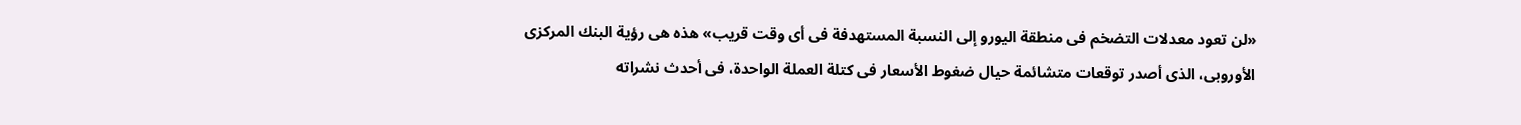«لن تعود معدلات التضخم فى منطقة اليورو إلى النسبة المستهدفة فى أى وقت قريب» هذه هى رؤية البنك المركزى الأوروبى، الذى أصدر توقعات متشائمة حيال ضغوط الأسعار فى كتلة العملة الواحدة، فى أحدث نشراته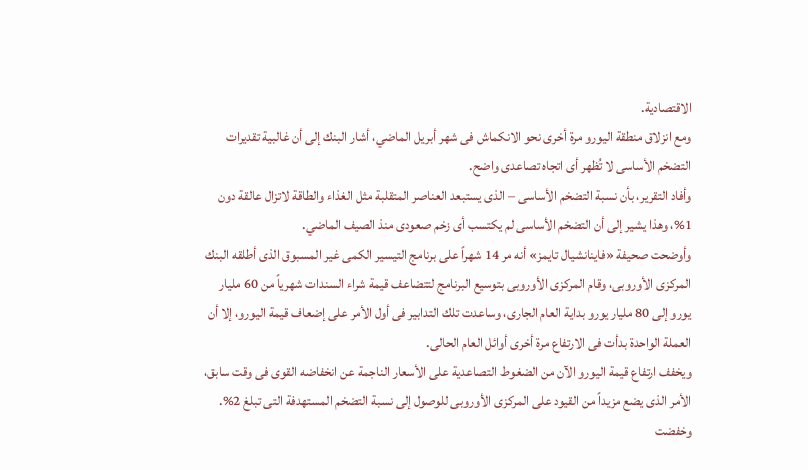الاقتصادية.
ومع انزلاق منطقة اليورو مرة أخرى نحو الانكماش فى شهر أبريل الماضي، أشار البنك إلى أن غالبية تقديرات التضخم الأساسى لا تُظهر أى اتجاه تصاعدى واضح.
وأفاد التقرير، بأن نسبة التضخم الأساسى – الذى يستبعد العناصر المتقلبة مثل الغذاء والطاقة لاتزال عالقة دون 1%، وهذا يشير إلى أن التضخم الأساسى لم يكتسب أى زخم صعودى منذ الصيف الماضي.
وأوضحت صحيفة «فاينانشيال تايمز» أنه مر 14 شهراً على برنامج التيسير الكمى غير المسبوق الذى أطلقه البنك المركزى الأوروبى، وقام المركزى الأوروبى بتوسيع البرنامج لتتضاعف قيمة شراء السندات شهرياً من 60 مليار يورو إلى 80 مليار يورو بداية العام الجارى، وساعدت تلك التدابير فى أول الأمر على إضعاف قيمة اليورو، إلا أن العملة الواحدة بدأت فى الارتفاع مرة أخرى أوائل العام الحالى.
ويخفف ارتفاع قيمة اليورو الآن من الضغوط التصاعدية على الأسعار الناجمة عن انخفاضه القوى فى وقت سابق، الأمر الذى يضع مزيداً من القيود على المركزى الأوروبى للوصول إلى نسبة التضخم المستهدفة التى تبلغ 2%.
وخفضت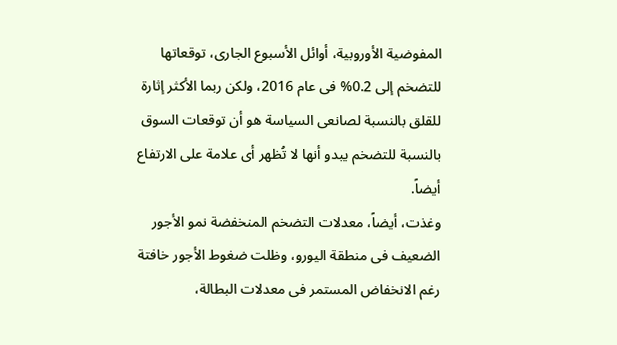المفوضية الأوروبية، أوائل الأسبوع الجارى، توقعاتها للتضخم إلى 0.2% فى عام 2016، ولكن ربما الأكثر إثارة للقلق بالنسبة لصانعى السياسة هو أن توقعات السوق بالنسبة للتضخم يبدو أنها لا تُظهر أى علامة على الارتفاع أيضاً.
وغذت، أيضاً، معدلات التضخم المنخفضة نمو الأجور الضعيف فى منطقة اليورو، وظلت ضغوط الأجور خافتة رغم الانخفاض المستمر فى معدلات البطالة،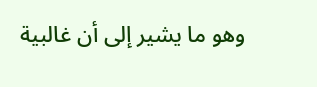وهو ما يشير إلى أن غالبية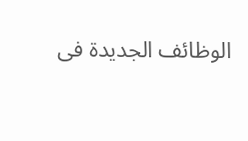الوظائف الجديدة فى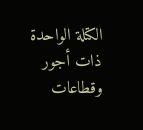الكتلة الواحدة ذات أجور وقطاعات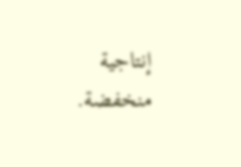إنتاجية منخفضة.